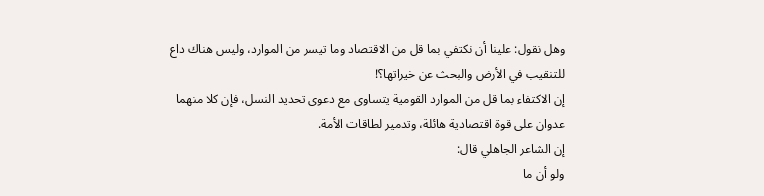وهل نقول: علينا أن نكتفي بما قل من الاقتصاد وما تيسر من الموارد، وليس هناك داع للتنقيب في الأرض والبحث عن خيراتها؟!
إن الاكتفاء بما قل من الموارد القومية يتساوى مع دعوى تحديد النسل، فإن كلا منهما عدوان على قوة اقتصادية هائلة، وتدمير لطاقات الأمة.
إن الشاعر الجاهلي قال:
ولو أن ما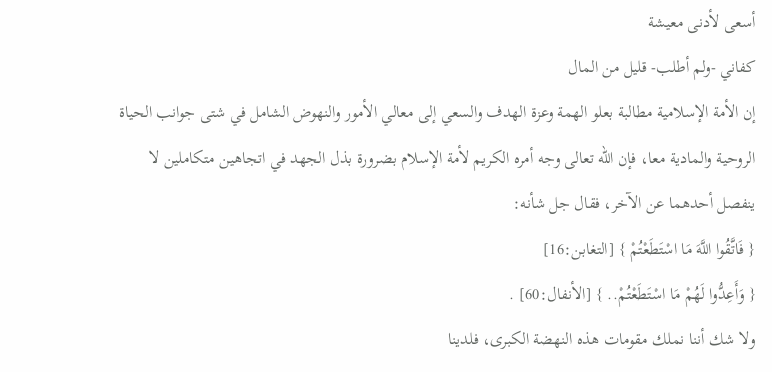أسعى لأدنى معيشة
كفاني -ولم أطلب- قليل من المال
إن الأمة الإسلامية مطالبة بعلو الهمة وعزة الهدف والسعي إلى معالي الأمور والنهوض الشامل في شتى جوانب الحياة الروحية والمادية معا، فإن الله تعالى وجه أمره الكريم لأمة الإسلام بضرورة بذل الجهد في اتجاهين متكاملين لا ينفصل أحدهما عن الآخر، فقال جل شأنه:
{ فَاتَّقُوا اللَّهَ مَا اسْتَطَعْتُمْ } [التغابن:16]
{ وَأَعِدُّوا لَهُمْ مَا اسْتَطَعْتُمْ.. } [الأنفال:60] .
ولا شك أننا نملك مقومات هذه النهضة الكبرى، فلدينا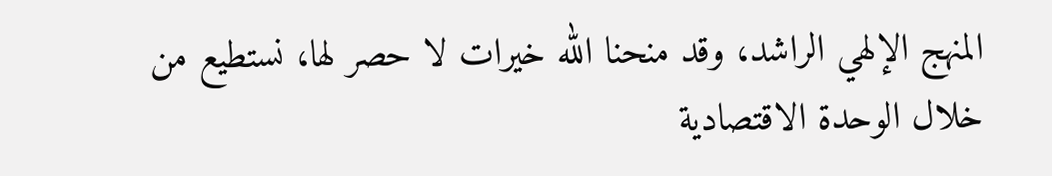المنهج الإلهي الراشد، وقد منحنا الله خيرات لا حصر لها، نستطيع من خلال الوحدة الاقتصادية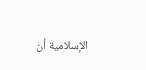الإسلامية أن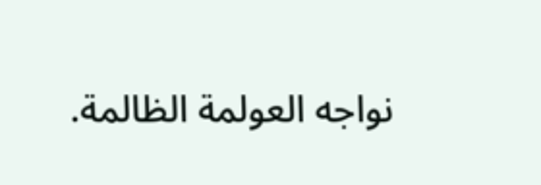نواجه العولمة الظالمة.